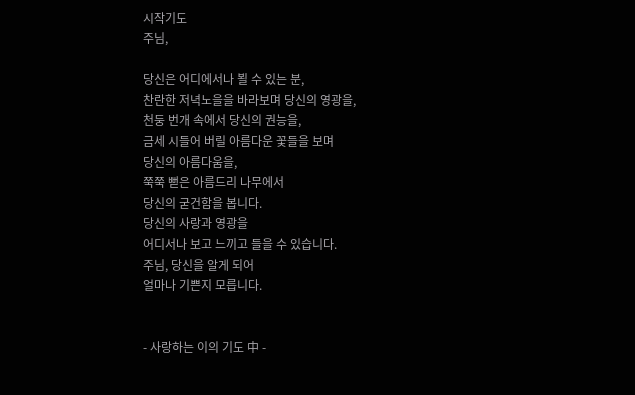시작기도
주님,

당신은 어디에서나 뵐 수 있는 분,
찬란한 저녁노을을 바라보며 당신의 영광을,
천둥 번개 속에서 당신의 권능을,
금세 시들어 버릴 아름다운 꽃들을 보며
당신의 아름다움을,
쭉쭉 뻗은 아름드리 나무에서
당신의 굳건함을 봅니다.
당신의 사랑과 영광을
어디서나 보고 느끼고 들을 수 있습니다.
주님, 당신을 알게 되어
얼마나 기쁜지 모릅니다.


- 사랑하는 이의 기도 中 -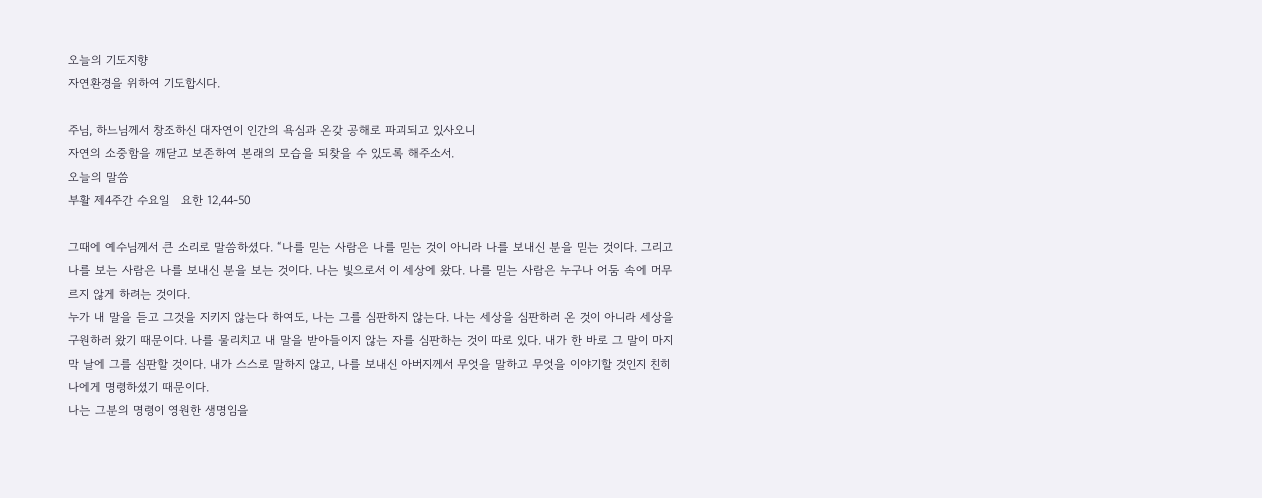오늘의 기도지향
자연환경을 위하여 기도합시다.

주님, 하느님께서 창조하신 대자연이 인간의 욕심과 온갖 공해로 파괴되고 있사오니
자연의 소중함을 깨닫고 보존하여 본래의 모습을 되찾을 수 있도록 해주소서.
오늘의 말씀
부활 제4주간 수요일   요한 12,44-50

그때에 예수님께서 큰 소리로 말씀하셨다. “나를 믿는 사람은 나를 믿는 것이 아니라 나를 보내신 분을 믿는 것이다. 그리고 나를 보는 사람은 나를 보내신 분을 보는 것이다. 나는 빛으로서 이 세상에 왔다. 나를 믿는 사람은 누구나 어둠 속에 머무르지 않게 하려는 것이다.
누가 내 말을 듣고 그것을 지키지 않는다 하여도, 나는 그를 심판하지 않는다. 나는 세상을 심판하러 온 것이 아니라 세상을 구원하러 왔기 때문이다. 나를 물리치고 내 말을 받아들이지 않는 자를 심판하는 것이 따로 있다. 내가 한 바로 그 말이 마지막 날에 그를 심판할 것이다. 내가 스스로 말하지 않고, 나를 보내신 아버지께서 무엇을 말하고 무엇을 이야기할 것인지 친히 나에게 명령하셨기 때문이다.
나는 그분의 명령이 영원한 생명임을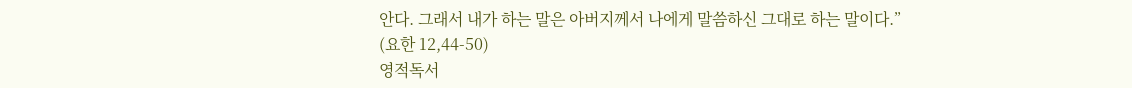안다. 그래서 내가 하는 말은 아버지께서 나에게 말씀하신 그대로 하는 말이다.”
(요한 12,44-50)
영적독서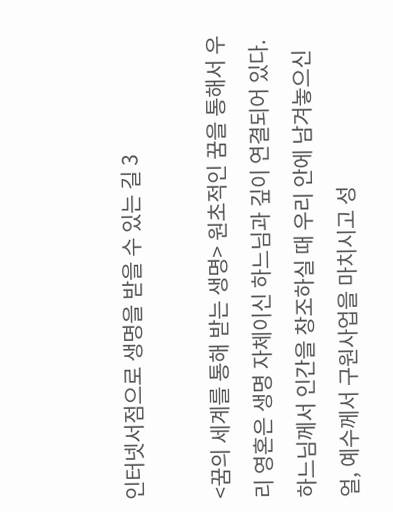인터넷서점으로 생명을 받을 수 있는 길 3

<꿈의 세계를 통해 받는 생명> 원초적인 꿈을 통해서 우리 영혼은 생명 자체이신 하느님과 깊이 연결되어 있다. 하느님께서 인간을 창조하실 때 우리 안에 남겨놓으신 얼, 예수께서 구원사업을 마치시고 성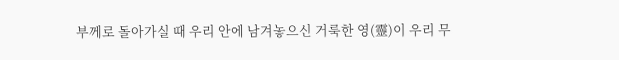부께로 돌아가실 때 우리 안에 남겨놓으신 거룩한 영(靈)이 우리 무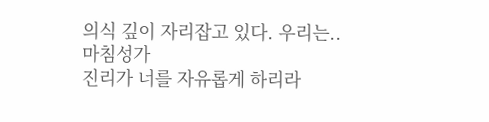의식 깊이 자리잡고 있다. 우리는..
마침성가
진리가 너를 자유롭게 하리라